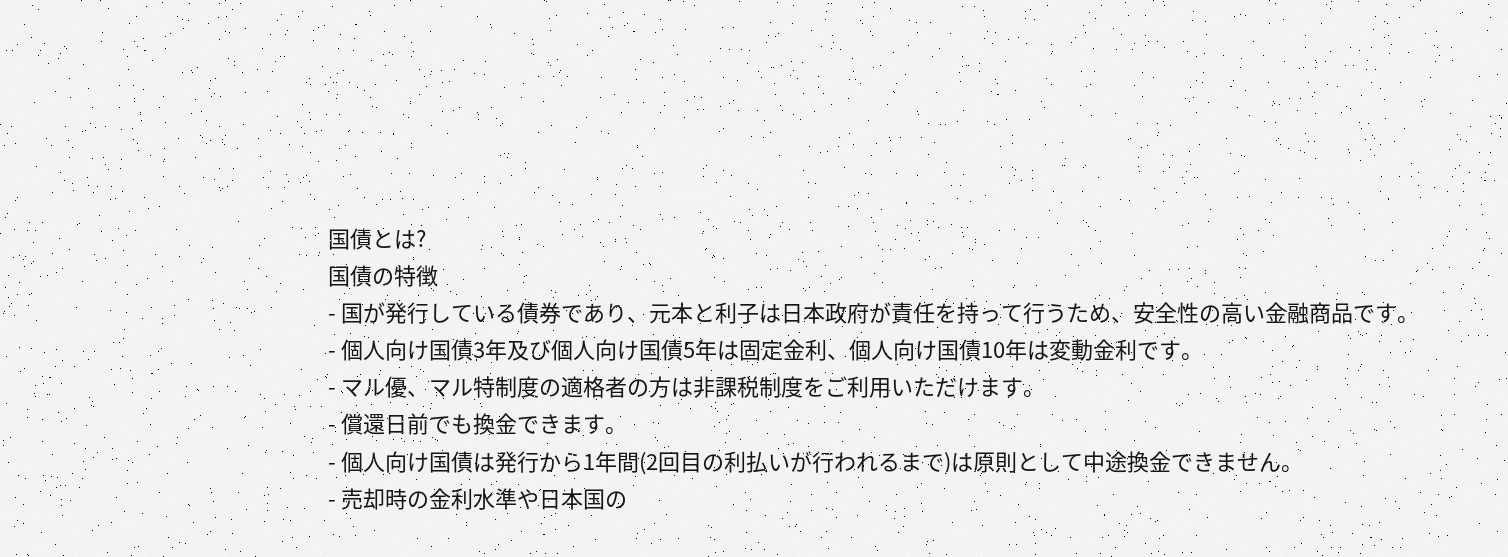国債とは?
国債の特徴
- 国が発行している債券であり、元本と利子は日本政府が責任を持って行うため、安全性の高い金融商品です。
- 個人向け国債3年及び個人向け国債5年は固定金利、個人向け国債10年は変動金利です。
- マル優、マル特制度の適格者の方は非課税制度をご利用いただけます。
- 償還日前でも換金できます。
- 個人向け国債は発行から1年間(2回目の利払いが行われるまで)は原則として中途換金できません。
- 売却時の金利水準や日本国の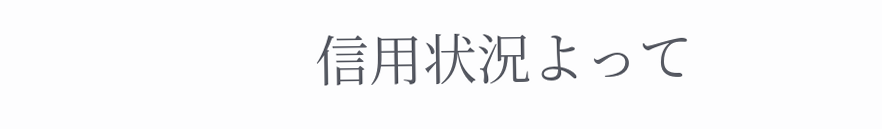信用状況よって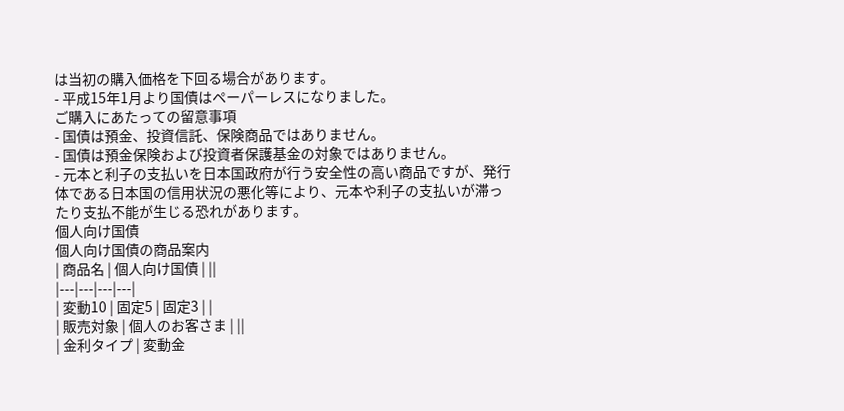は当初の購入価格を下回る場合があります。
- 平成15年1月より国債はペーパーレスになりました。
ご購入にあたっての留意事項
- 国債は預金、投資信託、保険商品ではありません。
- 国債は預金保険および投資者保護基金の対象ではありません。
- 元本と利子の支払いを日本国政府が行う安全性の高い商品ですが、発行体である日本国の信用状況の悪化等により、元本や利子の支払いが滞ったり支払不能が生じる恐れがあります。
個人向け国債
個人向け国債の商品案内
| 商品名 | 個人向け国債 | ||
|---|---|---|---|
| 変動10 | 固定5 | 固定3 | |
| 販売対象 | 個人のお客さま | ||
| 金利タイプ | 変動金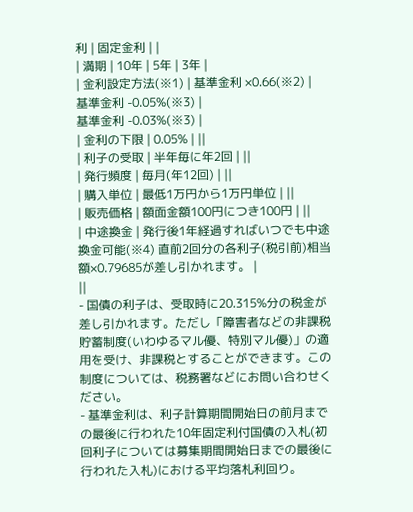利 | 固定金利 | |
| 満期 | 10年 | 5年 | 3年 |
| 金利設定方法(※1) | 基準金利 ×0.66(※2) |
基準金利 -0.05%(※3) |
基準金利 -0.03%(※3) |
| 金利の下限 | 0.05% | ||
| 利子の受取 | 半年毎に年2回 | ||
| 発行頻度 | 毎月(年12回) | ||
| 購入単位 | 最低1万円から1万円単位 | ||
| 販売価格 | 額面金額100円につき100円 | ||
| 中途換金 | 発行後1年経過すればいつでも中途換金可能(※4) 直前2回分の各利子(税引前)相当額×0.79685が差し引かれます。 |
||
- 国債の利子は、受取時に20.315%分の税金が差し引かれます。ただし「障害者などの非課税貯蓄制度(いわゆるマル優、特別マル優)」の適用を受け、非課税とすることができます。この制度については、税務署などにお問い合わせください。
- 基準金利は、利子計算期間開始日の前月までの最後に行われた10年固定利付国債の入札(初回利子については募集期間開始日までの最後に行われた入札)における平均落札利回り。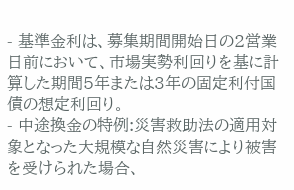- 基準金利は、募集期間開始日の2営業日前において、市場実勢利回りを基に計算した期間5年または3年の固定利付国債の想定利回り。
- 中途換金の特例:災害救助法の適用対象となった大規模な自然災害により被害を受けられた場合、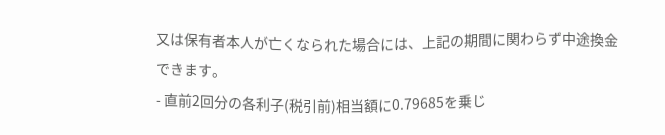又は保有者本人が亡くなられた場合には、上記の期間に関わらず中途換金できます。
- 直前2回分の各利子(税引前)相当額に0.79685を乗じ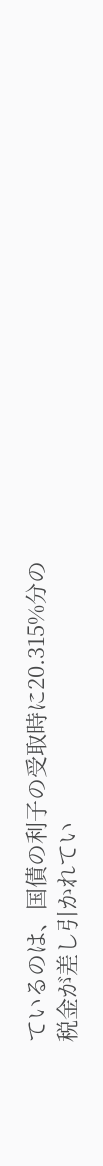ているのは、国債の利子の受取時に20.315%分の税金が差し引かれてい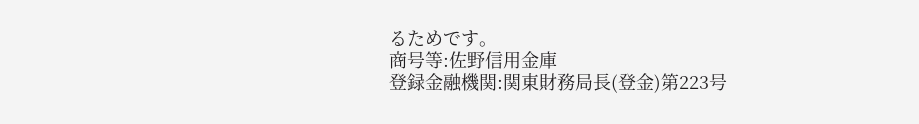るためです。
商号等:佐野信用金庫
登録金融機関:関東財務局長(登金)第223号